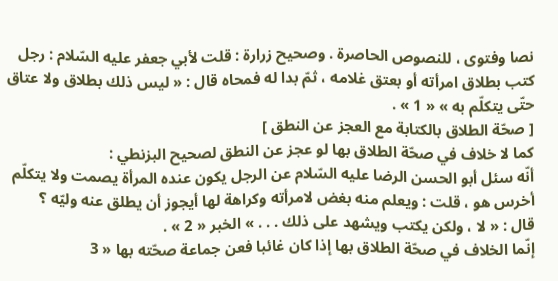نصا وفتوى ، للنصوص الحاصرة . وصحيح زرارة : قلت لأبي جعفر عليه السّلام : رجل كتب بطلاق امرأته أو بعتق غلامه ، ثمّ بدا له فمحاه قال : « ليس ذلك بطلاق ولا عتاق حتّى يتكلّم به » « 1 » .
[ صحّة الطلاق بالكتابة مع العجز عن النطق ]
كما لا خلاف في صحّة الطلاق بها لو عجز عن النطق لصحيح البزنطي :
أنّه سئل أبو الحسن الرضا عليه السّلام عن الرجل يكون عنده المرأة يصمت ولا يتكلّم أخرس هو ، قلت : ويعلم منه بغض لامرأته وكراهة لها أيجوز أن يطلق عنه وليّه ؟
قال : « لا ، ولكن يكتب ويشهد على ذلك . . . » الخبر « 2 » .
إنّما الخلاف في صحّة الطلاق بها إذا كان غائبا فعن جماعة صحّته بها « 3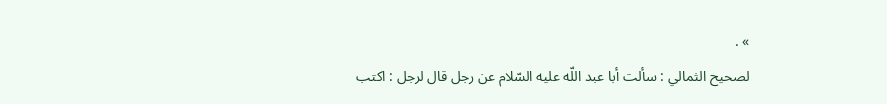» .
لصحيح الثمالي : سألت أبا عبد اللّه عليه السّلام عن رجل قال لرجل : اكتب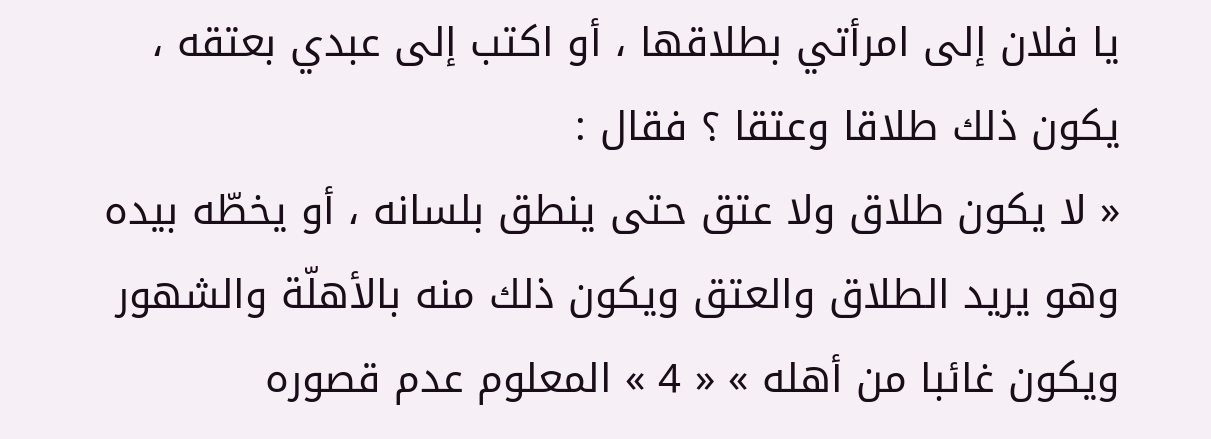يا فلان إلى امرأتي بطلاقها ، أو اكتب إلى عبدي بعتقه ، يكون ذلك طلاقا وعتقا ؟ فقال :
« لا يكون طلاق ولا عتق حتى ينطق بلسانه ، أو يخطّه بيده وهو يريد الطلاق والعتق ويكون ذلك منه بالأهلّة والشهور ويكون غائبا من أهله » « 4 » المعلوم عدم قصوره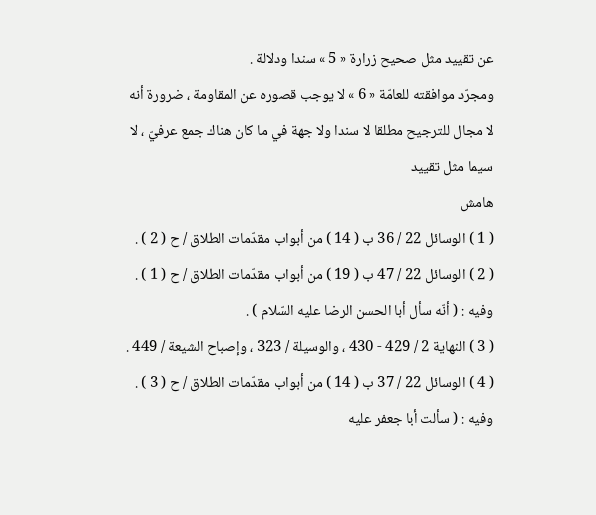عن تقييد مثل صحيح زرارة « 5 » سندا ودلالة .
ومجرّد موافقته للعامّة « 6 » لا يوجب قصوره عن المقاومة ، ضرورة أنه لا مجال للترجيح مطلقا لا سندا ولا جهة في ما كان هناك جمع عرفيّ ، لا سيما مثل تقييد
هامش
( 1 ) الوسائل 22 / 36 ب ( 14 ) من أبواب مقدّمات الطلاق / ح ( 2 ) .
( 2 ) الوسائل 22 / 47 ب ( 19 ) من أبواب مقدّمات الطلاق / ح ( 1 ) . وفيه : ( أنّه سأل أبا الحسن الرضا عليه السّلام ) .
( 3 ) النهاية 2 / 429 - 430 ، والوسيلة / 323 ، وإصباح الشيعة / 449 .
( 4 ) الوسائل 22 / 37 ب ( 14 ) من أبواب مقدّمات الطلاق / ح ( 3 ) . وفيه : ( سألت أبا جعفر عليه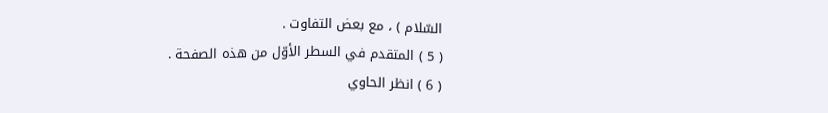السّلام ) ، مع بعض التفاوت .
( 5 ) المتقدم في السطر الأوّل من هذه الصفحة .
( 6 ) انظر الحاوي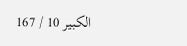الكبير 10 / 167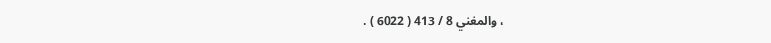، والمغني 8 / 413 ( 6022 ) .